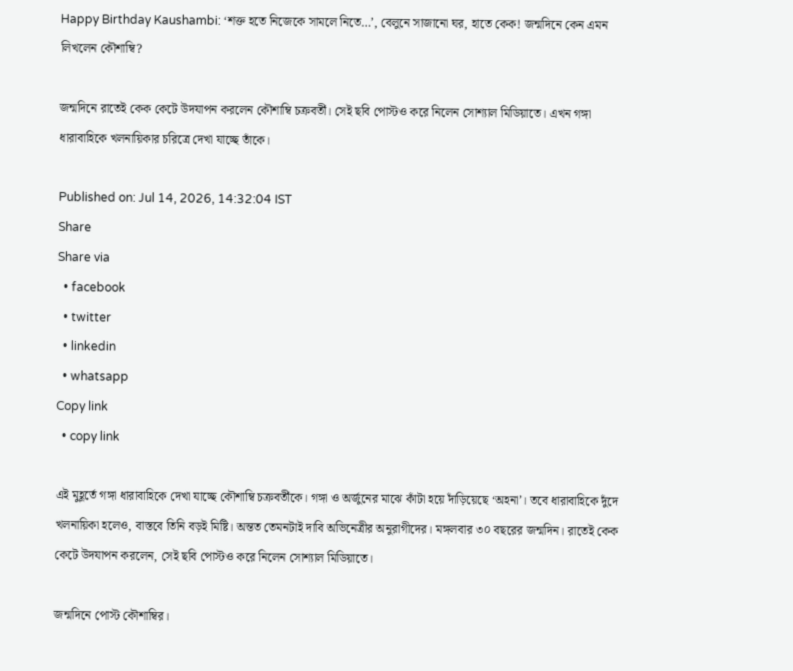Happy Birthday Kaushambi: ‘শক্ত হতে নিজেকে সামলে নিতে…’, বেলুনে সাজানো ঘর, হাতে কেক! জন্মদিনে কেন এমন লিখলেন কৌশাম্বি?

জন্মদিনে রাতেই কেক কেটে উদযাপন করলেন কৌশাম্বি চক্রবর্তী। সেই ছবি পোস্টও করে নিলেন সোশ্যাল মিডিয়াতে। এখন গঙ্গা ধারাবাহিকে খলনায়িকার চরিত্রে দেখা যাচ্ছে তাঁকে।

Published on: Jul 14, 2026, 14:32:04 IST
Share
Share via
  • facebook
  • twitter
  • linkedin
  • whatsapp
Copy link
  • copy link

এই মুহূর্তে গঙ্গা ধারাবাহিকে দেখা যাচ্ছে কৌশাম্বি চক্রবর্তীকে। গঙ্গা ও অর্জুনের মাঝে কাঁটা হয়ে দাঁড়িয়েছে ‘অহনা’। তবে ধারাবাহিকে দুঁদে খলনায়িকা হলেও, বাস্তবে তিনি বড়ই মিষ্টি। অন্তত তেমনটাই দাবি অভিনেত্রীর অনুরাগীদের। মঙ্গলবার ৩০ বছরের জন্মদিন। রাতেই কেক কেটে উদযাপন করলেন, সেই ছবি পোস্টও করে নিলেন সোশ্যাল মিডিয়াতে।

জন্মদিনে পোস্ট কৌশাম্বির।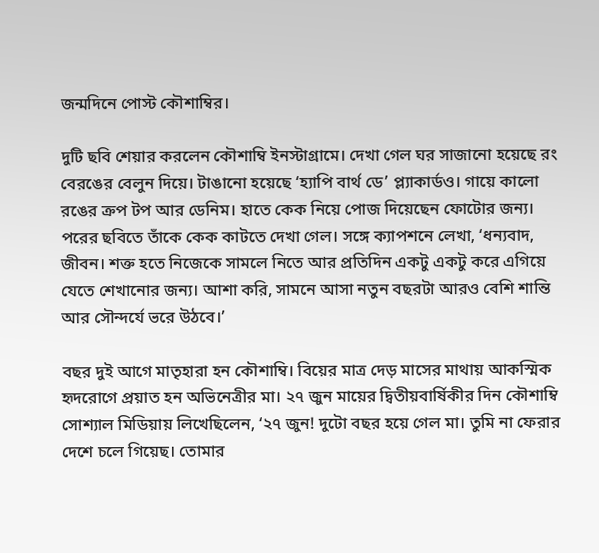জন্মদিনে পোস্ট কৌশাম্বির।

দুটি ছবি শেয়ার করলেন কৌশাম্বি ইনস্টাগ্রামে। দেখা গেল ঘর সাজানো হয়েছে রং বেরঙের বেলুন দিয়ে। টাঙানো হয়েছে ‘হ্যাপি বার্থ ডে’ প্ল্যাকার্ডও। গায়ে কালো রঙের ক্রপ টপ আর ডেনিম। হাতে কেক নিয়ে পোজ দিয়েছেন ফোটোর জন্য। পরের ছবিতে তাঁকে কেক কাটতে দেখা গেল। সঙ্গে ক্যাপশনে লেখা, ‘ধন্যবাদ, জীবন। শক্ত হতে নিজেকে সামলে নিতে আর প্রতিদিন একটু একটু করে এগিয়ে যেতে শেখানোর জন্য। আশা করি, সামনে আসা নতুন বছরটা আরও বেশি শান্তি আর সৌন্দর্যে ভরে উঠবে।’

বছর দুই আগে মাতৃহারা হন কৌশাম্বি। বিয়ের মাত্র দেড় মাসের মাথায় আকস্মিক হৃদরোগে প্রয়াত হন অভিনেত্রীর মা। ২৭ জুন মায়ের দ্বিতীয়বার্ষিকীর দিন কৌশাম্বি সোশ্যাল মিডিয়ায় লিখেছিলেন, ‘২৭ জুন! দুটো বছর হয়ে গেল মা। তুমি না ফেরার দেশে চলে গিয়েছ। তোমার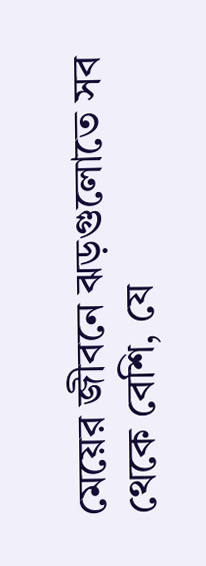মেয়ের জীবনে ঝড়গুলোতে সব থেকে বেশি, যে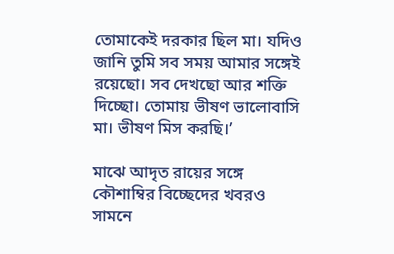তোমাকেই দরকার ছিল মা। যদিও জানি তুমি সব সময় আমার সঙ্গেই রয়েছো। সব দেখছো আর শক্তি দিচ্ছো। তোমায় ভীষণ ভালোবাসি মা। ভীষণ মিস করছি।’

মাঝে আদৃত রায়ের সঙ্গে কৌশাম্বির বিচ্ছেদের খবরও সামনে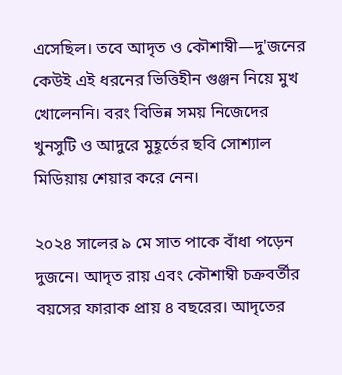এসেছিল। তবে আদৃত ও কৌশাম্বী—দু'জনের কেউই এই ধরনের ভিত্তিহীন গুঞ্জন নিয়ে মুখ খোলেননি। বরং বিভিন্ন সময় নিজেদের খুনসুটি ও আদুরে মুহূর্তের ছবি সোশ্যাল মিডিয়ায় শেয়ার করে নেন।

২০২৪ সালের ৯ মে সাত পাকে বাঁধা পড়েন দুজনে। আদৃত রায় এবং কৌশাম্বী চক্রবর্তীর বয়সের ফারাক প্রায় ৪ বছরের। আদৃতের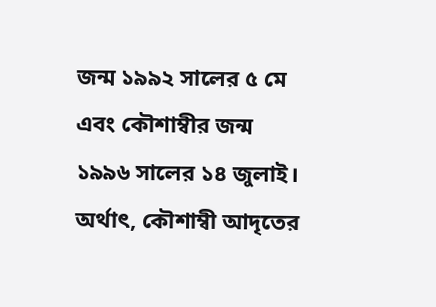জন্ম ১৯৯২ সালের ৫ মে এবং কৌশাম্বীর জন্ম ১৯৯৬ সালের ১৪ জুলাই। অর্থাৎ, কৌশাম্বী আদৃতের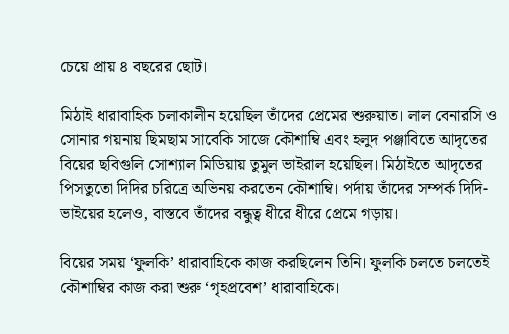চেয়ে প্রায় ৪ বছরের ছোট।

মিঠাই ধারাবাহিক চলাকালীন হয়েছিল তাঁদের প্রেমের শুরুয়াত। লাল বেনারসি ও সোনার গয়নায় ছিমছাম সাবেকি সাজে কৌশাম্বি এবং হলুদ পঞ্জাবিতে আদৃতের বিয়ের ছবিগুলি সোশ্যাল মিডিয়ায় তুমুল ভাইরাল হয়েছিল। মিঠাইতে আদৃতের পিসতুতো দিদির চরিত্রে অভিনয় করতেন কৌশাম্বি। পর্দায় তাঁদের সম্পর্ক দিদি-ভাইয়ের হলেও, বাস্তবে তাঁদের বন্ধুত্ব ধীরে ধীরে প্রেমে গড়ায়।

বিয়ের সময় ‘ফুলকি’ ধারাবাহিকে কাজ করছিলেন তিনি। ফুলকি চলতে চলতেই কৌশাম্বির কাজ করা শুরু ‘গৃহপ্রবেশ’ ধারাবাহিকে।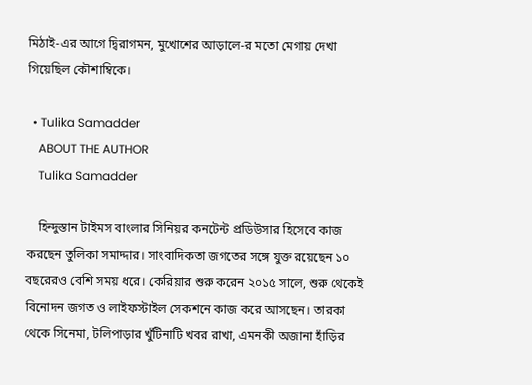মিঠাই-এর আগে দ্বিরাগমন, মুখোশের আড়ালে-র মতো মেগায় দেখা গিয়েছিল কৌশাম্বিকে।

  • Tulika Samadder
    ABOUT THE AUTHOR
    Tulika Samadder

    হিন্দুস্তান টাইমস বাংলার সিনিয়র কনটেন্ট প্রডিউসার হিসেবে কাজ করছেন তুলিকা সমাদ্দার। সাংবাদিকতা জগতের সঙ্গে যুক্ত রয়েছেন ১০ বছরেরও বেশি সময় ধরে। কেরিয়ার শুরু করেন ২০১৫ সালে, শুরু থেকেই বিনোদন জগত ও লাইফস্টাইল সেকশনে কাজ করে আসছেন। তারকা থেকে সিনেমা, টলিপাড়ার খুঁটিনাটি খবর রাখা, এমনকী অজানা হাঁড়ির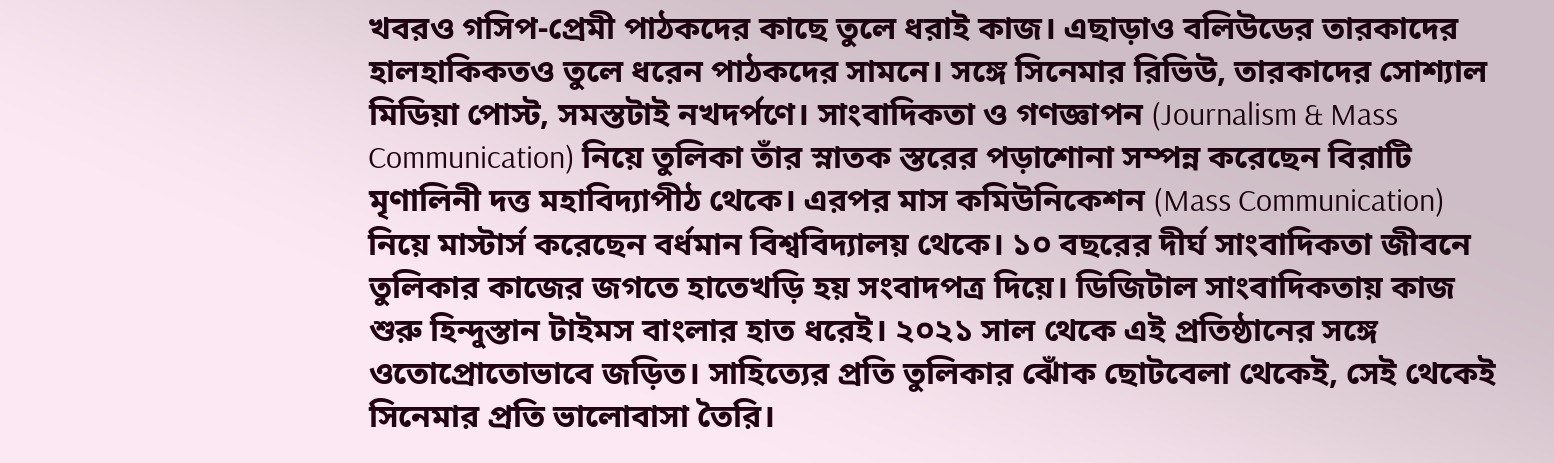খবরও গসিপ-প্রেমী পাঠকদের কাছে তুলে ধরাই কাজ। এছাড়াও বলিউডের তারকাদের হালহাকিকতও তুলে ধরেন পাঠকদের সামনে। সঙ্গে সিনেমার রিভিউ, তারকাদের সোশ্যাল মিডিয়া পোস্ট, সমস্তটাই নখদর্পণে। সাংবাদিকতা ও গণজ্ঞাপন (Journalism & Mass Communication) নিয়ে তুলিকা তাঁর স্নাতক স্তরের পড়াশোনা সম্পন্ন করেছেন বিরাটি মৃণালিনী দত্ত মহাবিদ্যাপীঠ থেকে। এরপর মাস কমিউনিকেশন (Mass Communication) নিয়ে মাস্টার্স করেছেন বর্ধমান বিশ্ববিদ্যালয় থেকে। ১০ বছরের দীর্ঘ সাংবাদিকতা জীবনে তুলিকার কাজের জগতে হাতেখড়ি হয় সংবাদপত্র দিয়ে। ডিজিটাল সাংবাদিকতায় কাজ শুরু হিন্দুস্তান টাইমস বাংলার হাত ধরেই। ২০২১ সাল থেকে এই প্রতিষ্ঠানের সঙ্গে ওতোপ্রোতোভাবে জড়িত। সাহিত্যের প্রতি তুলিকার ঝোঁক ছোটবেলা থেকেই, সেই থেকেই সিনেমার প্রতি ভালোবাসা তৈরি।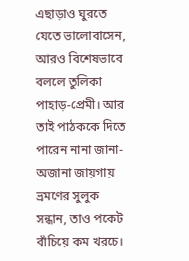এছাড়াও ঘুরতে যেতে ভালোবাসেন, আরও বিশেষভাবে বললে তুলিকা পাহাড়-প্রেমী। আর তাই পাঠককে দিতে পারেন নানা জানা-অজানা জায়গায় ভ্রমণের সুলুক সন্ধান, তাও পকেট বাঁচিয়ে কম খরচে।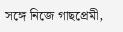সঙ্গে নিজে গাছপ্রেমী,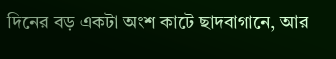দিনের বড় একটা অংশ কাটে ছাদবাগানে, আর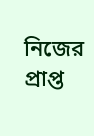নিজের প্রাপ্ত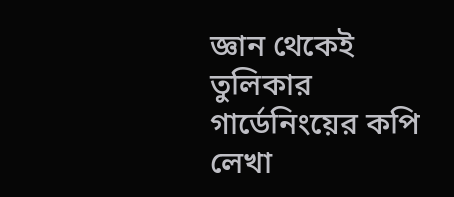জ্ঞান থেকেই তুলিকার গার্ডেনিংয়ের কপি লেখা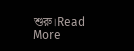শুরু।Read More